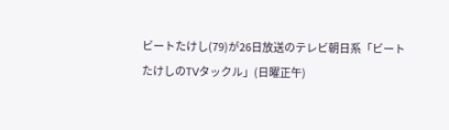ビートたけし(79)が26日放送のテレビ朝日系「ビートたけしのTVタックル」(日曜正午)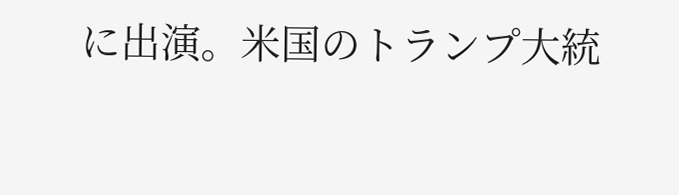に出演。米国のトランプ大統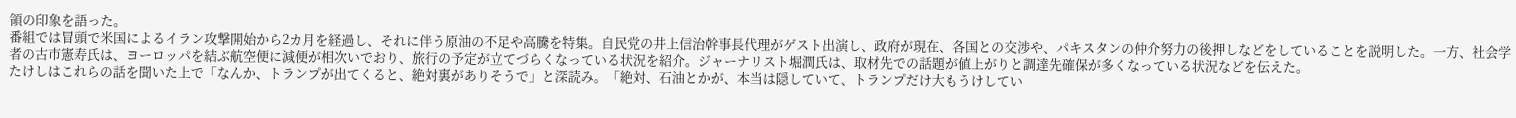領の印象を語った。
番組では冒頭で米国によるイラン攻撃開始から2カ月を経過し、それに伴う原油の不足や高騰を特集。自民党の井上信治幹事長代理がゲスト出演し、政府が現在、各国との交渉や、パキスタンの仲介努力の後押しなどをしていることを説明した。一方、社会学者の古市憲寿氏は、ヨーロッパを結ぶ航空便に減便が相次いでおり、旅行の予定が立てづらくなっている状況を紹介。ジャーナリスト堀潤氏は、取材先での話題が値上がりと調達先確保が多くなっている状況などを伝えた。
たけしはこれらの話を聞いた上で「なんか、トランプが出てくると、絶対裏がありそうで」と深読み。「絶対、石油とかが、本当は隠していて、トランプだけ大もうけしてい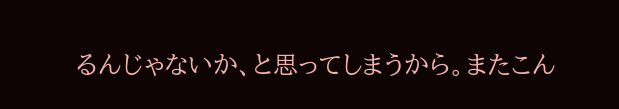るんじゃないか、と思ってしまうから。またこん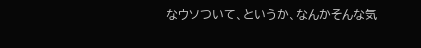なウソついて、というか、なんかそんな気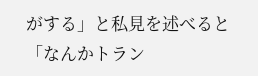がする」と私見を述べると「なんかトラン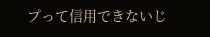プって信用できないじ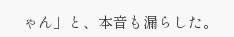ゃん」と、本音も漏らした。